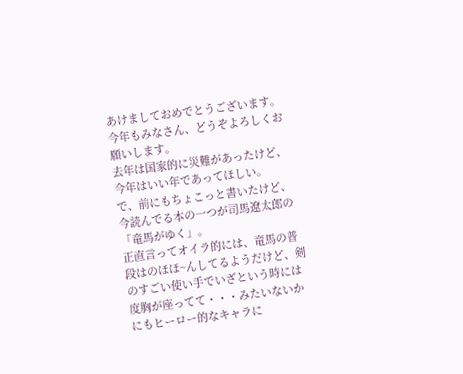あけましておめでとうございます。今年もみなさん、どうぞよろしくお願いします。
去年は国家的に災難があったけど、今年はいい年であってほしい。
で、前にもちょこっと書いたけど、今読んでる本の一つが司馬遼太郎の「竜馬がゆく」。
正直言ってオイラ的には、竜馬の普段はのほほ~んしてるようだけど、剣のすごい使い手でいざという時には度胸が座ってて・・・みたいないかにもヒーロー的なキャラに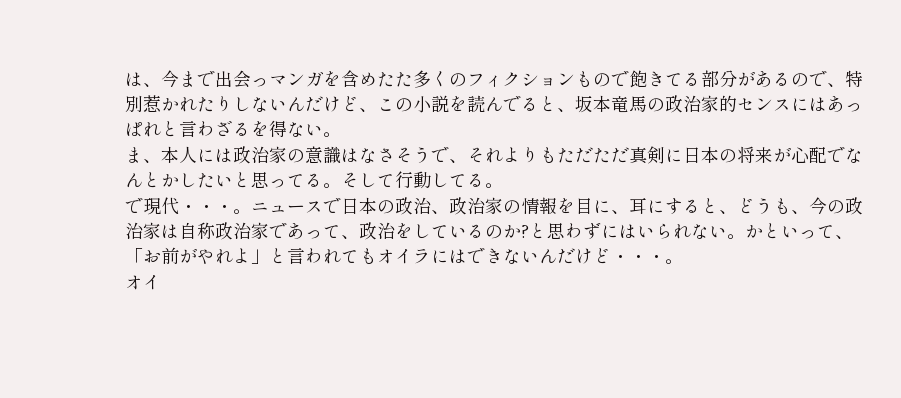は、今まで出会っマンガを含めたた多くのフィクションもので飽きてる部分があるので、特別惹かれたりしないんだけど、この小説を読んでると、坂本竜馬の政治家的センスにはあっぱれと言わざるを得ない。
ま、本人には政治家の意識はなさそうで、それよりもただただ真剣に日本の将来が心配でなんとかしたいと思ってる。そして行動してる。
で現代・・・。ニュースで日本の政治、政治家の情報を目に、耳にすると、どうも、今の政治家は自称政治家であって、政治をしているのか?と思わずにはいられない。かといって、「お前がやれよ」と言われてもオイラにはできないんだけど・・・。
オイ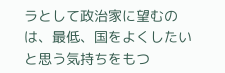ラとして政治家に望むのは、最低、国をよくしたいと思う気持ちをもつ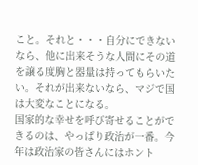こと。それと・・・自分にできないなら、他に出来そうな人間にその道を譲る度胸と器量は持ってもらいたい。それが出来ないなら、マジで国は大変なことになる。
国家的な幸せを呼び寄せることができるのは、やっぱり政治が一番。今年は政治家の皆さんにはホント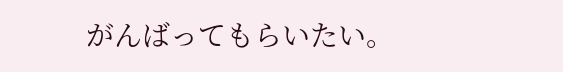がんばってもらいたい。